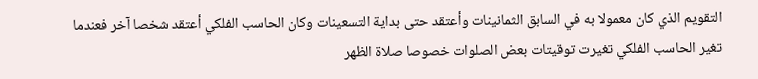التقويم الذي كان معمولا به في السابق الثمانينات وأعتقد حتى بداية التسعينات وكان الحاسب الفلكي أعتقد شخصا آخر فعندما تغير الحاسب الفلكي تغيرت توقيتات بعض الصلوات خصوصا صلاة الظهر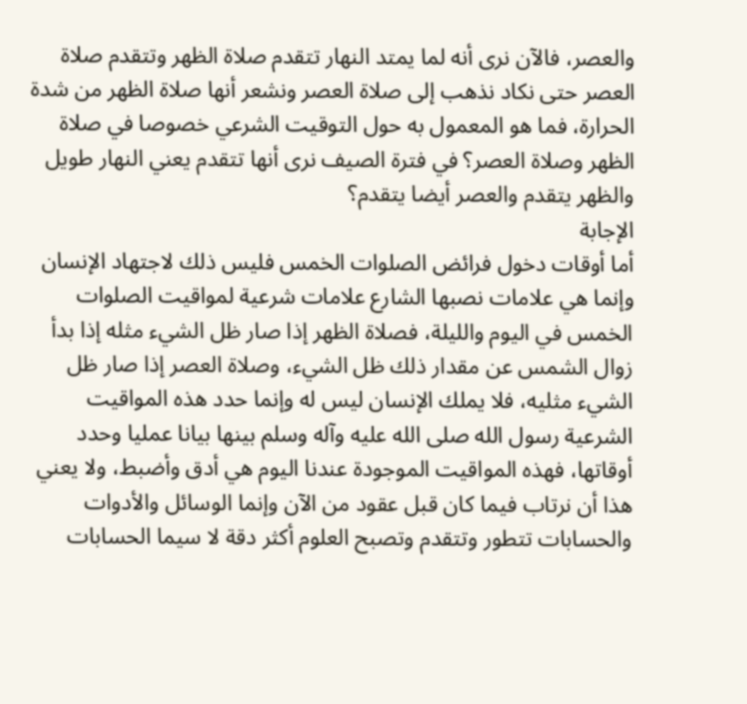والعصر، فالآن نرى أنه لما يمتد النهار تتقدم صلاة الظهر وتتقدم صلاة العصر حتى نكاد نذهب إلى صلاة العصر ونشعر أنها صلاة الظهر من شدة الحرارة، فما هو المعمول به حول التوقيت الشرعي خصوصا في صلاة الظهر وصلاة العصر؟ في فترة الصيف نرى أنها تتقدم يعني النهار طويل والظهر يتقدم والعصر أيضا يتقدم؟
الإجابة
أما أوقات دخول فرائض الصلوات الخمس فليس ذلك لاجتهاد الإنسان وإنما هي علامات نصبها الشارع علامات شرعية لمواقيت الصلوات الخمس في اليوم والليلة، فصلاة الظهر إذا صار ظل الشيء مثله إذا بدأ زوال الشمس عن مقدار ذلك ظل الشيء، وصلاة العصر إذا صار ظل الشيء مثليه، فلا يملك الإنسان ليس له وإنما حدد هذه المواقيت الشرعية رسول الله صلى الله عليه وآله وسلم بينها بيانا عمليا وحدد أوقاتها، فهذه المواقيت الموجودة عندنا اليوم هي أدق وأضبط، ولا يعني هذا أن نرتاب فيما كان قبل عقود من الآن وإنما الوسائل والأدوات والحسابات تتطور وتتقدم وتصبح العلوم أكثر دقة لا سيما الحسابات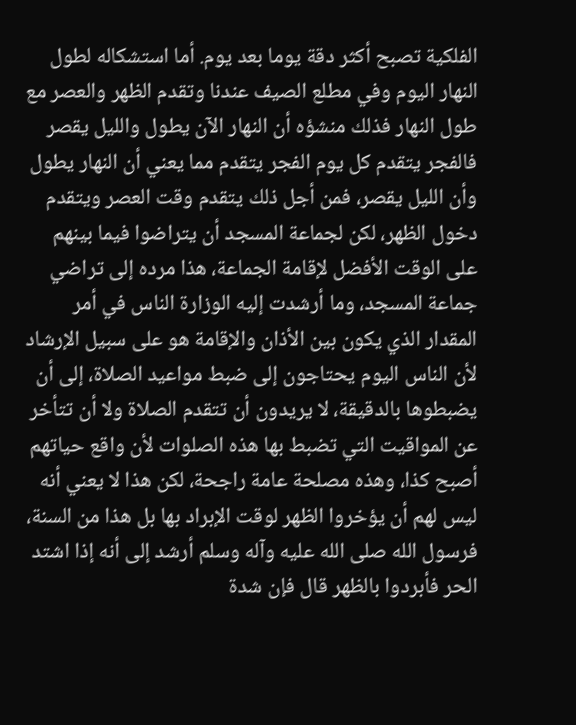الفلكية تصبح أكثر دقة يوما بعد يوم. أما استشكاله لطول النهار اليوم وفي مطلع الصيف عندنا وتقدم الظهر والعصر مع طول النهار فذلك منشؤه أن النهار الآن يطول والليل يقصر فالفجر يتقدم كل يوم الفجر يتقدم مما يعني أن النهار يطول وأن الليل يقصر، فمن أجل ذلك يتقدم وقت العصر ويتقدم دخول الظهر، لكن لجماعة المسجد أن يتراضوا فيما بينهم على الوقت الأفضل لإقامة الجماعة، هذا مرده إلى تراضي جماعة المسجد، وما أرشدت إليه الوزارة الناس في أمر المقدار الذي يكون بين الأذان والإقامة هو على سبيل الإرشاد لأن الناس اليوم يحتاجون إلى ضبط مواعيد الصلاة، إلى أن يضبطوها بالدقيقة، لا يريدون أن تتقدم الصلاة ولا أن تتأخر عن المواقيت التي تضبط بها هذه الصلوات لأن واقع حياتهم أصبح كذا، وهذه مصلحة عامة راجحة، لكن هذا لا يعني أنه ليس لهم أن يؤخروا الظهر لوقت الإبراد بها بل هذا من السنة، فرسول الله صلى الله عليه وآله وسلم أرشد إلى أنه إذا اشتد الحر فأبردوا بالظهر قال فإن شدة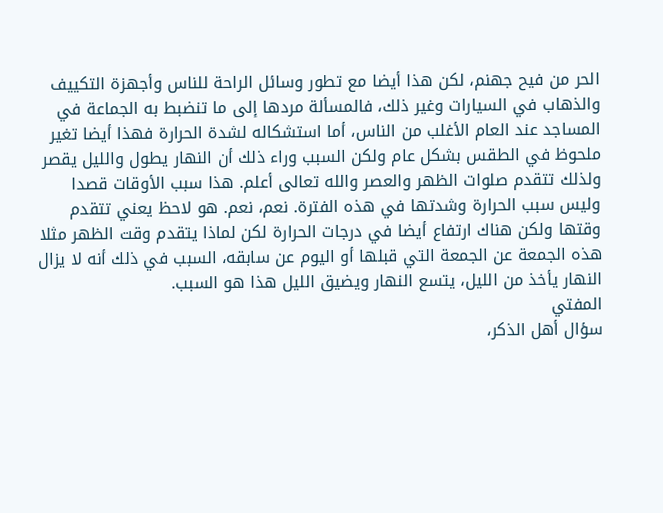الحر من فيح جهنم، لكن هذا أيضا مع تطور وسائل الراحة للناس وأجهزة التكييف والذهاب في السيارات وغير ذلك، فالمسألة مردها إلى ما تنضبط به الجماعة في المساجد عند العام الأغلب من الناس، أما استشكاله لشدة الحرارة فهذا أيضا تغير ملحوظ في الطقس بشكل عام ولكن السبب وراء ذلك أن النهار يطول والليل يقصر ولذلك تتقدم صلوات الظهر والعصر والله تعالى أعلم. هذا سبب الأوقات قصدا وليس سبب الحرارة وشدتها في هذه الفترة. نعم، نعم. هو لاحظ يعني تتقدم وقتها ولكن هناك ارتفاع أيضا في درجات الحرارة لكن لماذا يتقدم وقت الظهر مثلا هذه الجمعة عن الجمعة التي قبلها أو اليوم عن سابقه، السبب في ذلك أنه لا يزال النهار يأخذ من الليل، يتسع النهار ويضيق الليل هذا هو السبب.
المفتي
سؤال أهل الذكر،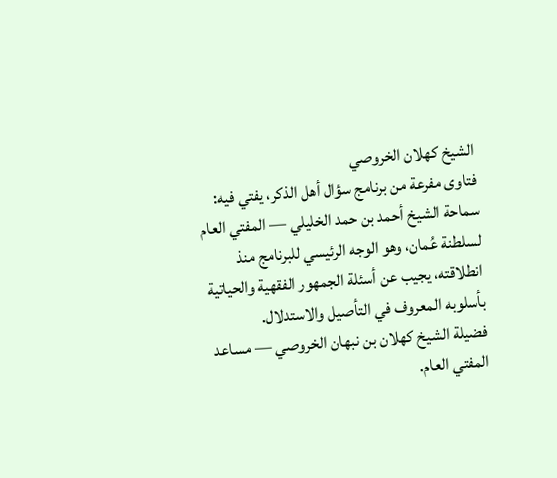الشيخ كهلان الخروصي
فتاوى مفرعة من برنامج سؤال أهل الذكر، يفتي فيه:
سماحة الشيخ أحمد بن حمد الخليلي — المفتي العام لسلطنة عُمان، وهو الوجه الرئيسي للبرنامج منذ انطلاقته، يجيب عن أسئلة الجمهور الفقهية والحياتية بأسلوبه المعروف في التأصيل والاستدلال.
فضيلة الشيخ كهلان بن نبهان الخروصي — مساعد المفتي العام.